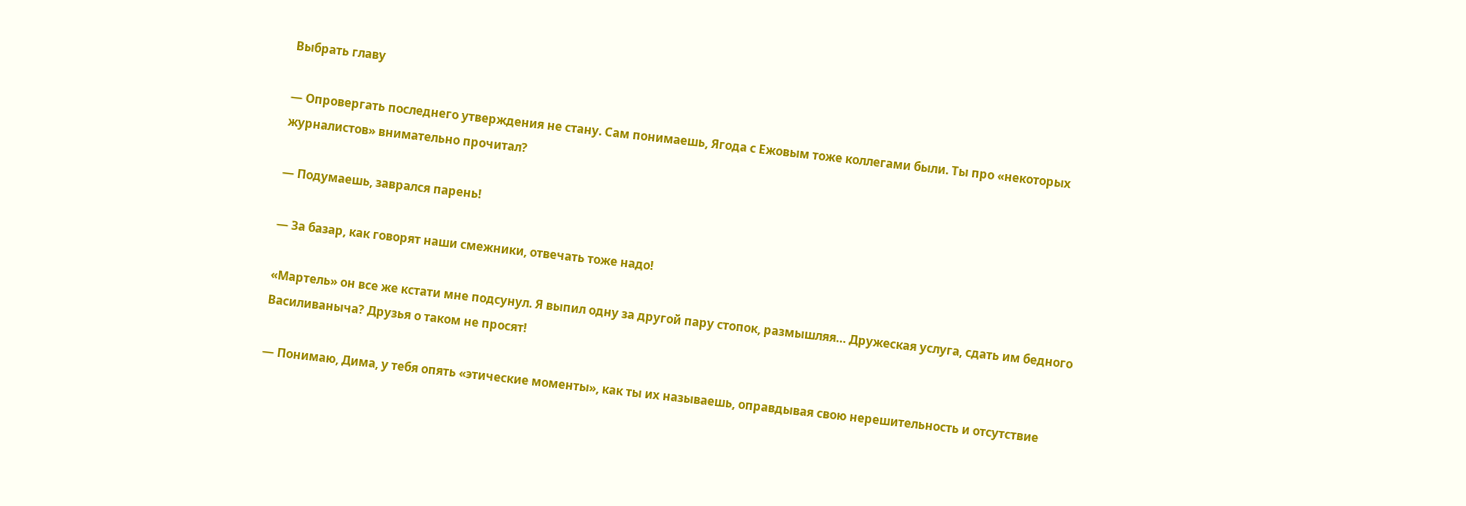Выбрать главу

— Опровергать последнего утверждения не стану. Сам понимаешь, Ягода с Ежовым тоже коллегами были. Ты про «некоторых журналистов» внимательно прочитал?

— Подумаешь, заврался парень!

— За базар, как говорят наши смежники, отвечать тоже надо!

«Мартель» он все же кстати мне подсунул. Я выпил одну за другой пару стопок, размышляя… Дружеская услуга, сдать им бедного Василиваныча? Друзья о таком не просят!

— Понимаю, Дима, у тебя опять «этические моменты», как ты их называешь, оправдывая свою нерешительность и отсутствие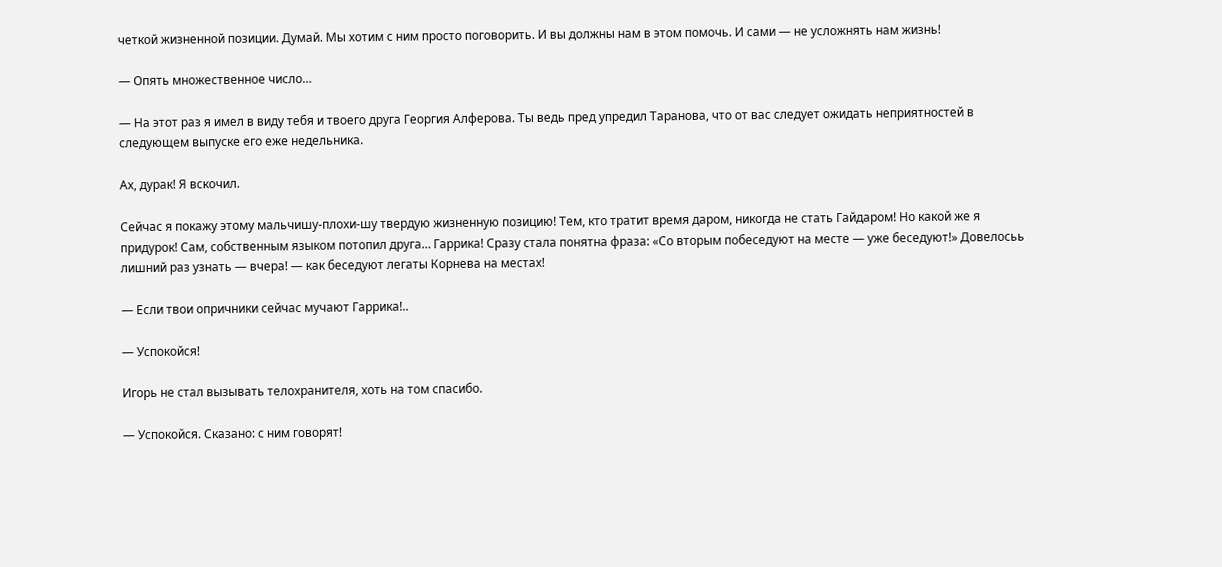четкой жизненной позиции. Думай. Мы хотим с ним просто поговорить. И вы должны нам в этом помочь. И сами — не усложнять нам жизнь!

— Опять множественное число…

— На этот раз я имел в виду тебя и твоего друга Георгия Алферова. Ты ведь пред упредил Таранова, что от вас следует ожидать неприятностей в следующем выпуске его еже недельника.

Ах, дурак! Я вскочил.

Сейчас я покажу этому мальчишу-плохи-шу твердую жизненную позицию! Тем, кто тратит время даром, никогда не стать Гайдаром! Но какой же я придурок! Сам, собственным языком потопил друга… Гаррика! Сразу стала понятна фраза: «Со вторым побеседуют на месте — уже беседуют!» Довелосьь лишний раз узнать — вчера! — как беседуют легаты Корнева на местах!

— Если твои опричники сейчас мучают Гаррика!..

— Успокойся!

Игорь не стал вызывать телохранителя, хоть на том спасибо.

— Успокойся. Сказано: с ним говорят!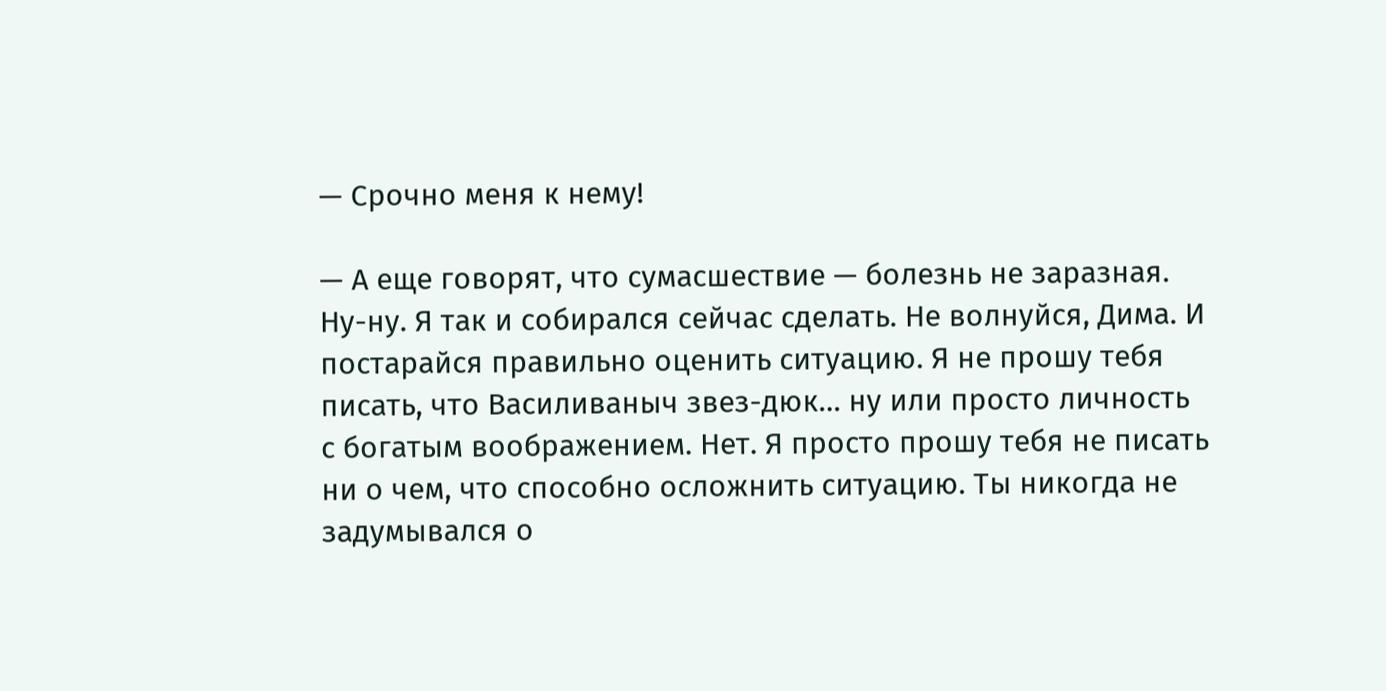— Срочно меня к нему!

— А еще говорят, что сумасшествие — болезнь не заразная. Ну-ну. Я так и собирался сейчас сделать. Не волнуйся, Дима. И постарайся правильно оценить ситуацию. Я не прошу тебя писать, что Василиваныч звез-дюк… ну или просто личность с богатым воображением. Нет. Я просто прошу тебя не писать ни о чем, что способно осложнить ситуацию. Ты никогда не задумывался о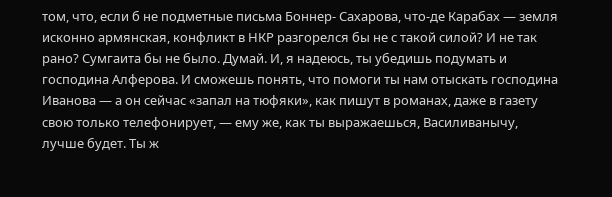том, что, если б не подметные письма Боннер- Сахарова, что-де Карабах — земля исконно армянская, конфликт в НКР разгорелся бы не с такой силой? И не так рано? Сумгаита бы не было. Думай. И, я надеюсь, ты убедишь подумать и господина Алферова. И сможешь понять, что помоги ты нам отыскать господина Иванова — а он сейчас «запал на тюфяки», как пишут в романах, даже в газету свою только телефонирует, — ему же, как ты выражаешься, Василиванычу, лучше будет. Ты ж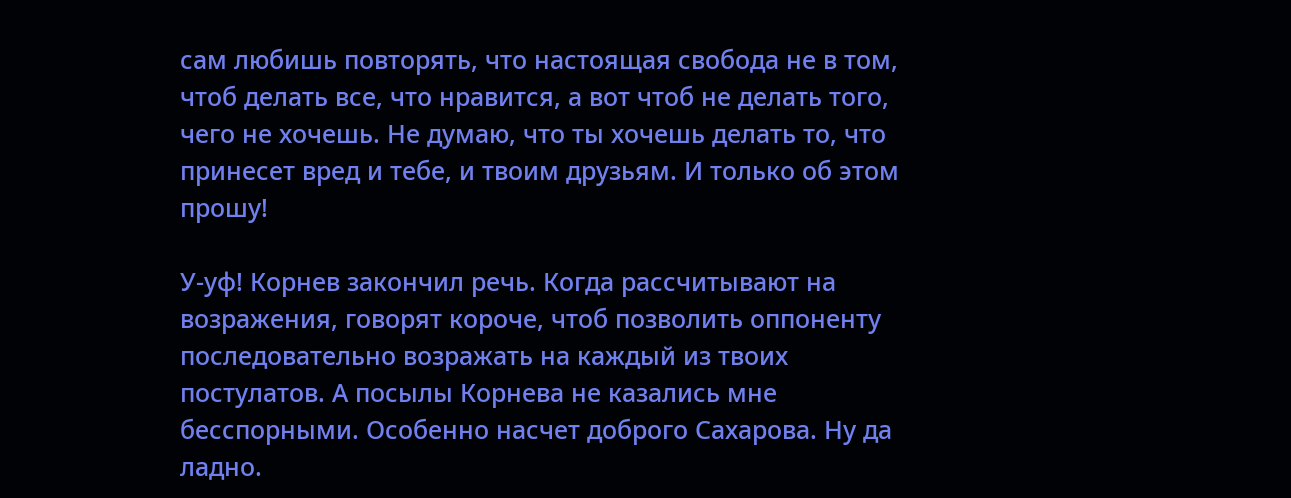сам любишь повторять, что настоящая свобода не в том, чтоб делать все, что нравится, а вот чтоб не делать того, чего не хочешь. Не думаю, что ты хочешь делать то, что принесет вред и тебе, и твоим друзьям. И только об этом прошу!

У-уф! Корнев закончил речь. Когда рассчитывают на возражения, говорят короче, чтоб позволить оппоненту последовательно возражать на каждый из твоих постулатов. А посылы Корнева не казались мне бесспорными. Особенно насчет доброго Сахарова. Ну да ладно.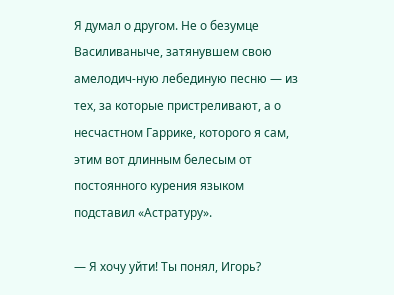Я думал о другом. Не о безумце Василиваныче, затянувшем свою амелодич-ную лебединую песню — из тех, за которые пристреливают, а о несчастном Гаррике, которого я сам, этим вот длинным белесым от постоянного курения языком подставил «Астратуру».

— Я хочу уйти! Ты понял, Игорь?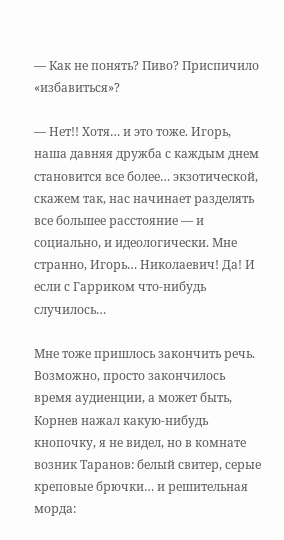— Как не понять? Пиво? Приспичило «избавиться»?

— Нет!! Хотя… и это тоже. Игорь, наша давняя дружба с каждым днем становится все более… экзотической, скажем так, нас начинает разделять все большее расстояние — и социально, и идеологически. Мне странно, Игорь… Николаевич! Да! И если с Гарриком что-нибудь случилось…

Мне тоже пришлось закончить речь. Возможно, просто закончилось время аудиенции, а может быть, Корнев нажал какую-нибудь кнопочку, я не видел, но в комнате возник Таранов: белый свитер, серые креповые брючки… и решительная морда: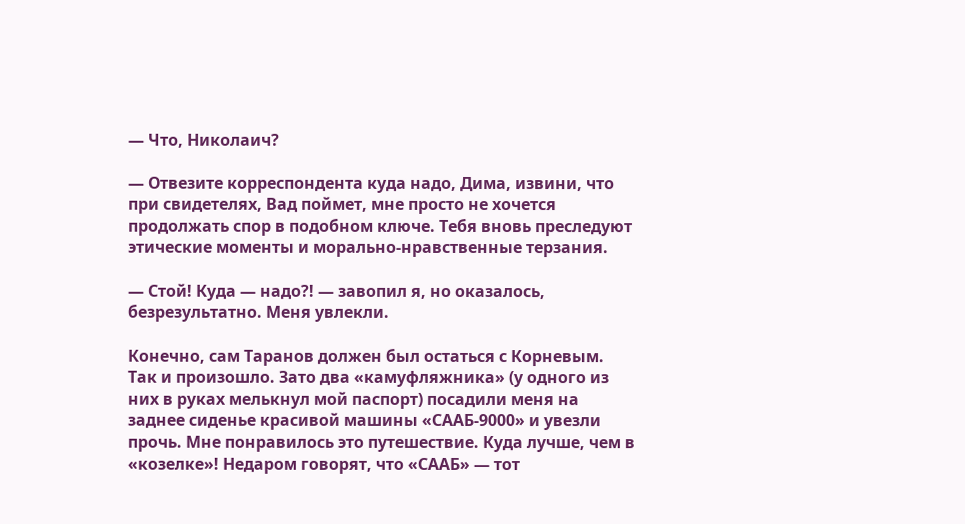— Что, Николаич?

— Отвезите корреспондента куда надо, Дима, извини, что при свидетелях, Вад поймет, мне просто не хочется продолжать спор в подобном ключе. Тебя вновь преследуют этические моменты и морально-нравственные терзания.

— Стой! Куда — надо?! — завопил я, но оказалось, безрезультатно. Меня увлекли.

Конечно, сам Таранов должен был остаться с Корневым. Так и произошло. Зато два «камуфляжника» (у одного из них в руках мелькнул мой паспорт) посадили меня на заднее сиденье красивой машины «СААБ-9000» и увезли прочь. Мне понравилось это путешествие. Куда лучше, чем в «козелке»! Недаром говорят, что «СААБ» — тот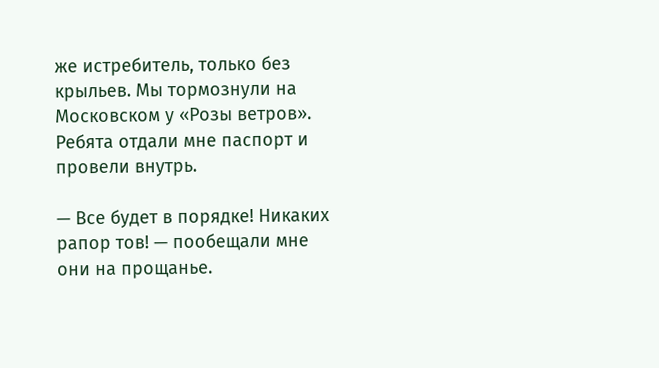же истребитель, только без крыльев. Мы тормознули на Московском у «Розы ветров». Ребята отдали мне паспорт и провели внутрь.

— Все будет в порядке! Никаких рапор тов! — пообещали мне они на прощанье.